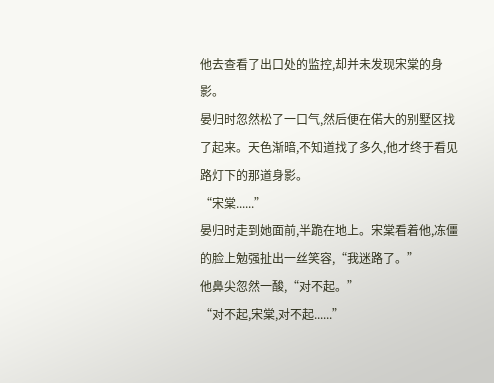他去查看了出口处的监控,却并未发现宋棠的身影。
晏归时忽然松了一口气,然后便在偌大的别墅区找了起来。天色渐暗,不知道找了多久,他才终于看见路灯下的那道身影。
“宋棠......”
晏归时走到她面前,半跪在地上。宋棠看着他,冻僵的脸上勉强扯出一丝笑容,“我迷路了。”
他鼻尖忽然一酸,“对不起。”
“对不起,宋棠,对不起......”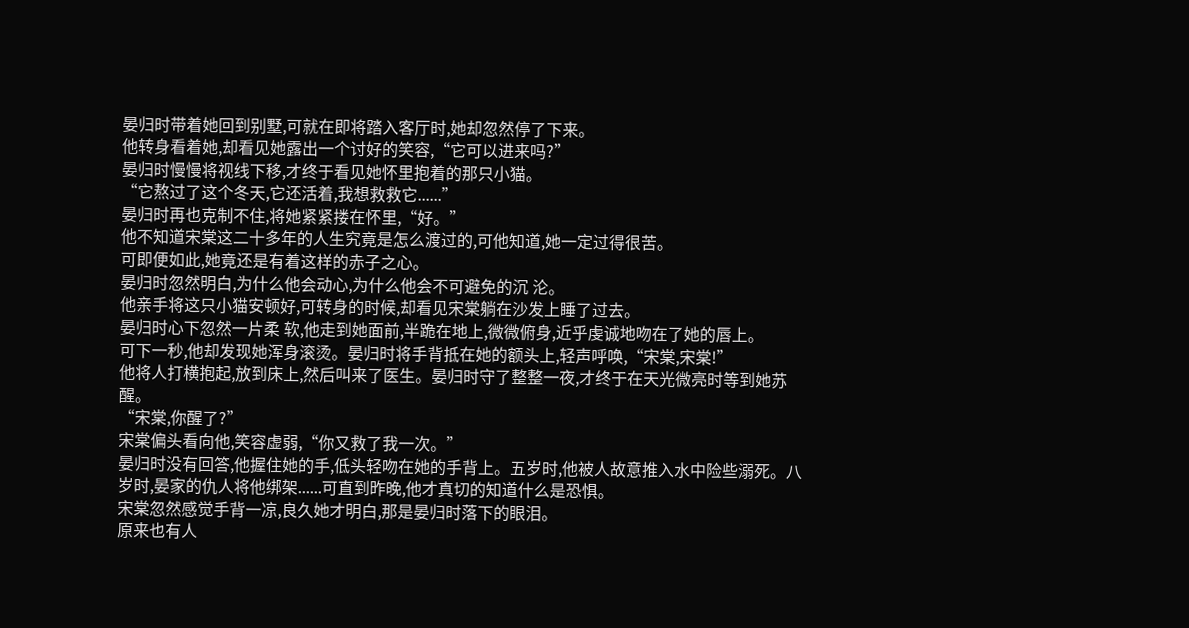晏归时带着她回到别墅,可就在即将踏入客厅时,她却忽然停了下来。
他转身看着她,却看见她露出一个讨好的笑容,“它可以进来吗?”
晏归时慢慢将视线下移,才终于看见她怀里抱着的那只小猫。
“它熬过了这个冬天,它还活着,我想救救它......”
晏归时再也克制不住,将她紧紧搂在怀里,“好。”
他不知道宋棠这二十多年的人生究竟是怎么渡过的,可他知道,她一定过得很苦。
可即便如此,她竟还是有着这样的赤子之心。
晏归时忽然明白,为什么他会动心,为什么他会不可避免的沉 沦。
他亲手将这只小猫安顿好,可转身的时候,却看见宋棠躺在沙发上睡了过去。
晏归时心下忽然一片柔 软,他走到她面前,半跪在地上,微微俯身,近乎虔诚地吻在了她的唇上。
可下一秒,他却发现她浑身滚烫。晏归时将手背抵在她的额头上,轻声呼唤,“宋棠,宋棠!”
他将人打横抱起,放到床上,然后叫来了医生。晏归时守了整整一夜,才终于在天光微亮时等到她苏醒。
“宋棠,你醒了?”
宋棠偏头看向他,笑容虚弱,“你又救了我一次。”
晏归时没有回答,他握住她的手,低头轻吻在她的手背上。五岁时,他被人故意推入水中险些溺死。八岁时,晏家的仇人将他绑架......可直到昨晚,他才真切的知道什么是恐惧。
宋棠忽然感觉手背一凉,良久她才明白,那是晏归时落下的眼泪。
原来也有人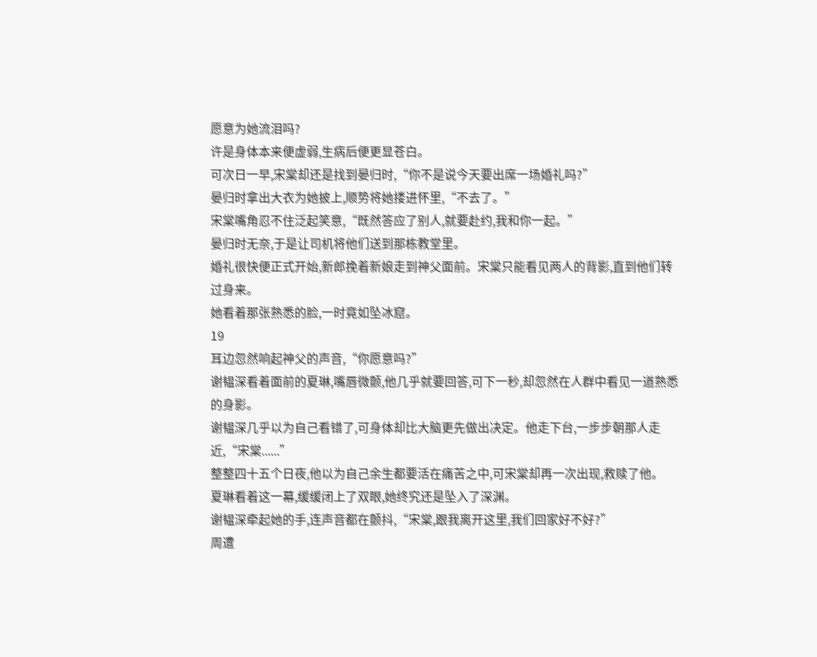愿意为她流泪吗?
许是身体本来便虚弱,生病后便更显苍白。
可次日一早,宋棠却还是找到晏归时,“你不是说今天要出席一场婚礼吗?”
晏归时拿出大衣为她披上,顺势将她搂进怀里,“不去了。”
宋棠嘴角忍不住泛起笑意,“既然答应了别人,就要赴约,我和你一起。”
晏归时无奈,于是让司机将他们送到那栋教堂里。
婚礼很快便正式开始,新郎挽着新娘走到神父面前。宋棠只能看见两人的背影,直到他们转过身来。
她看着那张熟悉的脸,一时竟如坠冰窟。
19
耳边忽然响起神父的声音,“你愿意吗?”
谢韫深看着面前的夏琳,嘴唇微颤,他几乎就要回答,可下一秒,却忽然在人群中看见一道熟悉的身影。
谢韫深几乎以为自己看错了,可身体却比大脑更先做出决定。他走下台,一步步朝那人走近,“宋棠......”
整整四十五个日夜,他以为自己余生都要活在痛苦之中,可宋棠却再一次出现,救赎了他。
夏琳看着这一幕,缓缓闭上了双眼,她终究还是坠入了深渊。
谢韫深牵起她的手,连声音都在颤抖,“宋棠,跟我离开这里,我们回家好不好?”
周遭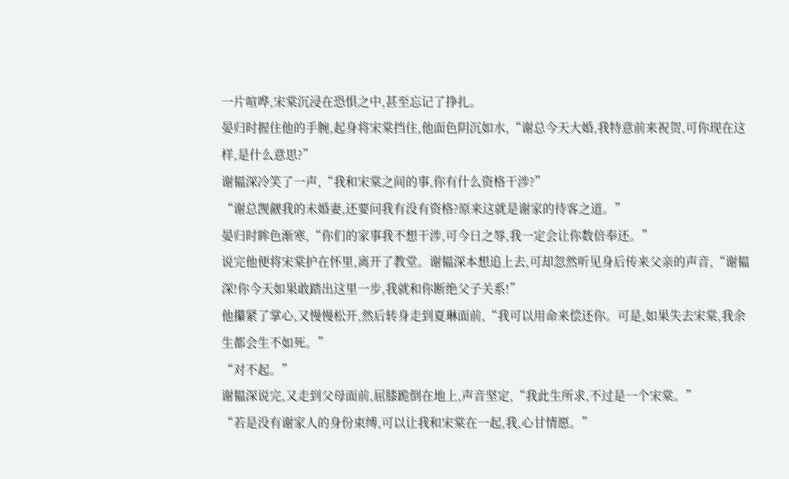一片喧哗,宋棠沉浸在恐惧之中,甚至忘记了挣扎。
晏归时握住他的手腕,起身将宋棠挡住,他面色阴沉如水,“谢总今天大婚,我特意前来祝贺,可你现在这样,是什么意思?”
谢韫深冷笑了一声,“我和宋棠之间的事,你有什么资格干涉?”
“谢总觊觎我的未婚妻,还要问我有没有资格?原来这就是谢家的待客之道。”
晏归时眸色渐寒,“你们的家事我不想干涉,可今日之辱,我一定会让你数倍奉还。”
说完他便将宋棠护在怀里,离开了教堂。谢韫深本想追上去,可却忽然听见身后传来父亲的声音,“谢韫深!你今天如果敢踏出这里一步,我就和你断绝父子关系!”
他攥紧了掌心,又慢慢松开,然后转身走到夏琳面前,“我可以用命来偿还你。可是,如果失去宋棠,我余生都会生不如死。”
“对不起。”
谢韫深说完,又走到父母面前,屈膝跪倒在地上,声音坚定,“我此生所求,不过是一个宋棠。”
“若是没有谢家人的身份束缚,可以让我和宋棠在一起,我,心甘情愿。”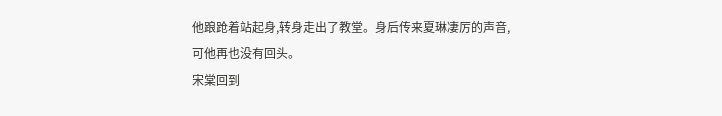他踉跄着站起身,转身走出了教堂。身后传来夏琳凄厉的声音,可他再也没有回头。
宋棠回到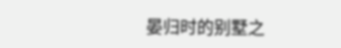晏归时的别墅之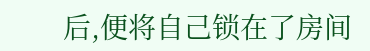后,便将自己锁在了房间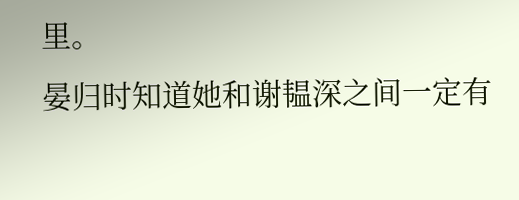里。
晏归时知道她和谢韫深之间一定有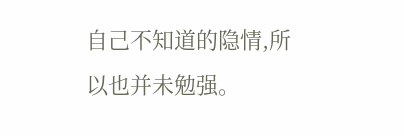自己不知道的隐情,所以也并未勉强。